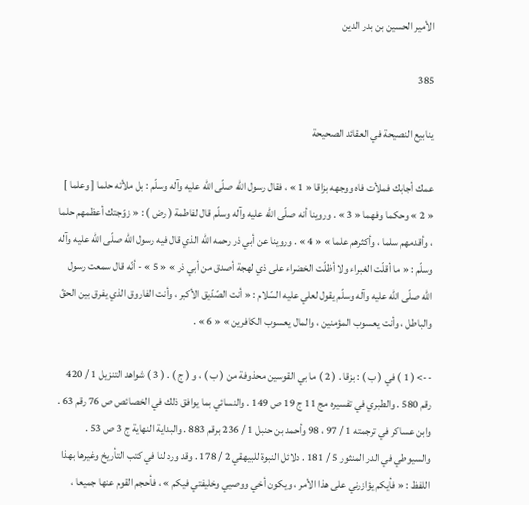الأمير الحسين بن بدر الدين

385

ينابيع النصيحة في العقائد الصحيحة

عمك أجابك فملأت فاه ووجهه بزاقا « 1 » ، فقال رسول اللّه صلّى اللّه عليه وآله وسلّم : بل ملأته حلما [ وعلما ] « 2 » وحكما وفهما « 3 » . وروينا أنه صلّى اللّه عليه وآله وسلّم قال لفاطمة ( رض ) : « زوّجتك أعظمهم حلما ، وأقدمهم سلما ، وأكثرهم علما » « 4 » . وروينا عن أبي ذر رحمه اللّه الذي قال فيه رسول اللّه صلّى اللّه عليه وآله وسلّم : « ما أقلّت الغبراء ولا أظلّت الخضراء على ذي لهجة أصدق من أبي ذر » « 5 » - أنّه قال سمعت رسول اللّه صلّى اللّه عليه وآله وسلّم يقول لعلي عليه السّلام : « أنت الصّدّيق الأكبر ، وأنت الفاروق الذي يفرق بين الحقّ والباطل ، وأنت يعسوب المؤمنين ، والمال يعسوب الكافرين » « 6 » .

--> ( 1 ) في ( ب ) : بزقا . ( 2 ) ما بي القوسين محذوفة من ( ب ) ، و ( ج ) . ( 3 ) شواهد التنزيل 1 / 420 رقم 580 . والطبري في تفسيره مج 11 ج 19 ص 149 . والنسائي بما يوافق ذلك في الخصائص ص 76 رقم 63 . وابن عساكر في ترجمته 1 / 97 ، 98 وأحمد بن حنبل 1 / 236 برقم 883 . والبداية النهاية ج 3 ص 53 . والسيوطي في الدر المنثور 5 / 181 . دلائل النبوة للبيهقي 2 / 178 . وقد ورد لنا في كتب التأريخ وغيرها بهذا اللفظ : « فأيكم يؤازرني على هذا الأمر ، ويكون أخي ووصيي وخليفتي فيكم » ، فأحجم القوم عنها جميعا ،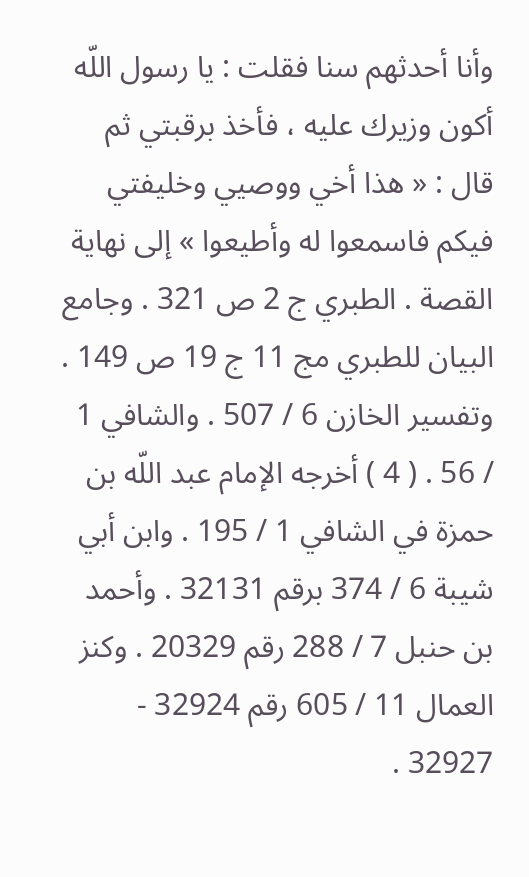وأنا أحدثهم سنا فقلت : يا رسول اللّه أكون وزيرك عليه ، فأخذ برقبتي ثم قال : « هذا أخي ووصيي وخليفتي فيكم فاسمعوا له وأطيعوا » إلى نهاية القصة . الطبري ج 2 ص 321 . وجامع البيان للطبري مج 11 ج 19 ص 149 . وتفسير الخازن 6 / 507 . والشافي 1 / 56 . ( 4 ) أخرجه الإمام عبد اللّه بن حمزة في الشافي 1 / 195 . وابن أبي شيبة 6 / 374 برقم 32131 . وأحمد بن حنبل 7 / 288 رقم 20329 . وكنز العمال 11 / 605 رقم 32924 - 32927 .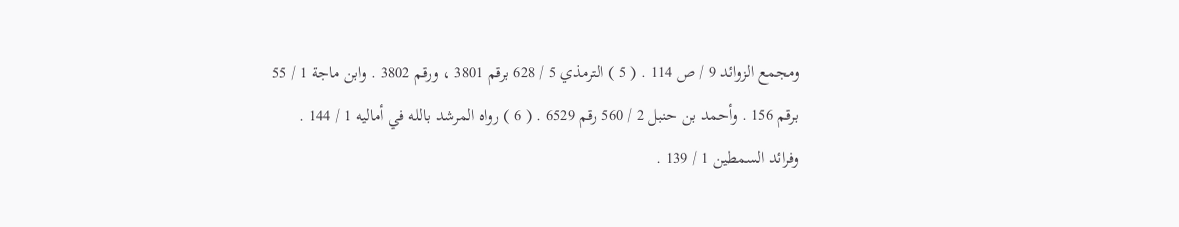ومجمع الزوائد 9 / ص 114 . ( 5 ) الترمذي 5 / 628 برقم 3801 ، ورقم 3802 . وابن ماجة 1 / 55 برقم 156 . وأحمد بن حنبل 2 / 560 رقم 6529 . ( 6 ) رواه المرشد بالله في أماليه 1 / 144 . وفرائد السمطين 1 / 139 .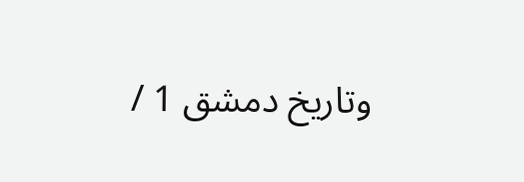وتاريخ دمشق 1 /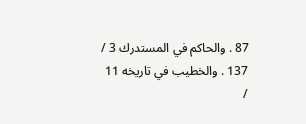87 . والحاكم في المستدرك 3 / 137 . والخطيب في تاريخه 11 /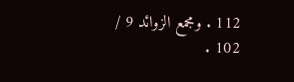112 . ومجمع الزوائد 9 / 102 .